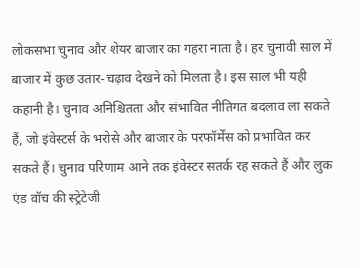लोकसभा चुनाव और शेयर बाजार का गहरा नाता है। हर चुनावी साल में बाजार में कुछ उतार-चढ़ाव देखने को मिलता है। इस साल भी यही कहानी है। चुनाव अनिश्चितता और संभावित नीतिगत बदलाव ला सकते हैं, जो इंवेस्टर्स के भरोसे और बाजार के परफॉर्मेंस को प्रभावित कर सकते हैं। चुनाव परिणाम आने तक इंवेस्टर सतर्क रह सकते हैं और लुक एंड वॉच की स्ट्रेटेजी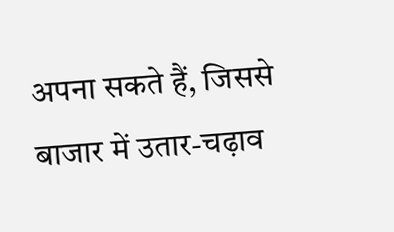अपना सकते हैं, जिससे बाजार में उतार-चढ़ाव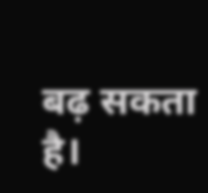बढ़ सकता है।